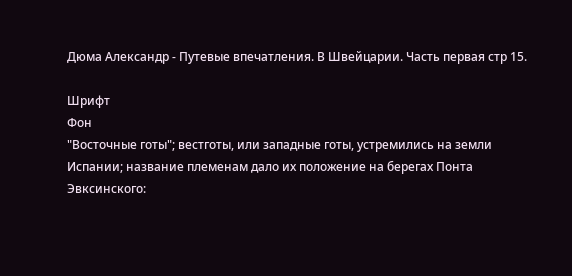Дюма Александр - Путевые впечатления. В Швейцарии. Часть первая стр 15.

Шрифт
Фон
"Восточные готы"; вестготы, или западные готы, устремились на земли Испании; название племенам дало их положение на берегах Понта Эвксинского: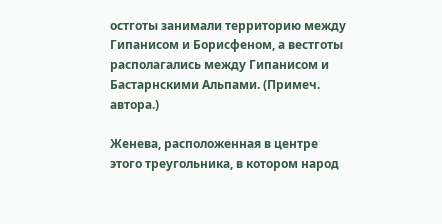остготы занимали территорию между Гипанисом и Борисфеном, а вестготы располагались между Гипанисом и Бастарнскими Альпами. (Примеч. автора.)

Женева, расположенная в центре этого треугольника, в котором народ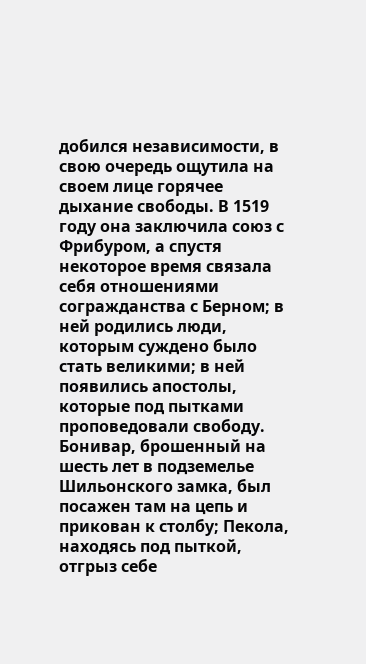добился независимости, в свою очередь ощутила на своем лице горячее дыхание свободы. В 1519 году она заключила союз с Фрибуром, а спустя некоторое время связала себя отношениями согражданства с Берном; в ней родились люди, которым суждено было стать великими; в ней появились апостолы, которые под пытками проповедовали свободу. Бонивар, брошенный на шесть лет в подземелье Шильонского замка, был посажен там на цепь и прикован к столбу; Пекола, находясь под пыткой, отгрыз себе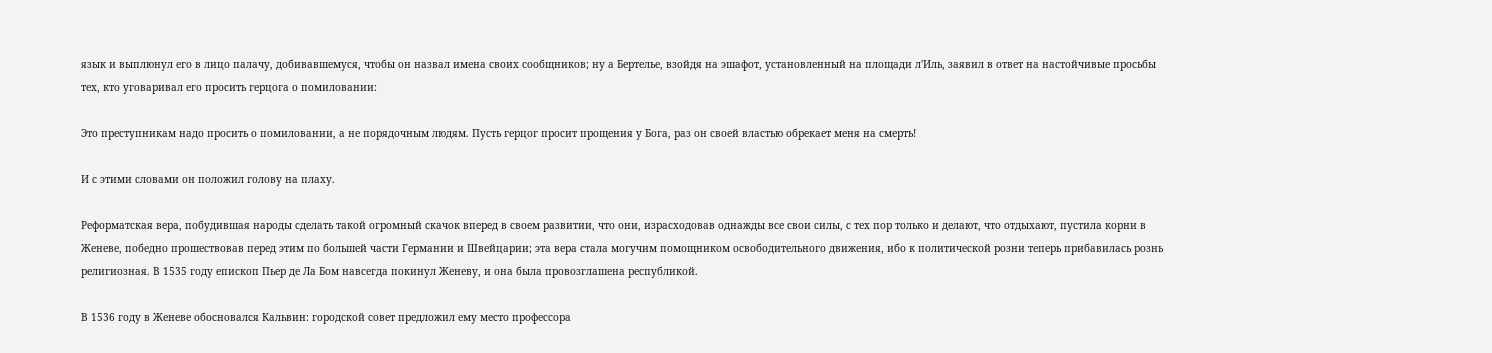язык и выплюнул его в лицо палачу, добивавшемуся, чтобы он назвал имена своих сообщников; ну а Бертелье, взойдя на эшафот, установленный на площади л'Иль, заявил в ответ на настойчивые просьбы тех, кто уговаривал его просить герцога о помиловании:

Это преступникам надо просить о помиловании, а не порядочным людям. Пусть герцог просит прощения у Бога, раз он своей властью обрекает меня на смерть!

И с этими словами он положил голову на плаху.

Реформатская вера, побудившая народы сделать такой огромный скачок вперед в своем развитии, что они, израсходовав однажды все свои силы, с тех пор только и делают, что отдыхают, пустила корни в Женеве, победно прошествовав перед этим по большей части Германии и Швейцарии; эта вера стала могучим помощником освободительного движения, ибо к политической розни теперь прибавилась рознь религиозная. В 1535 году епископ Пьер де Ла Бом навсегда покинул Женеву, и она была провозглашена республикой.

В 1536 году в Женеве обосновался Кальвин: городской совет предложил ему место профессора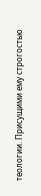теологии. Присущими ему строгостью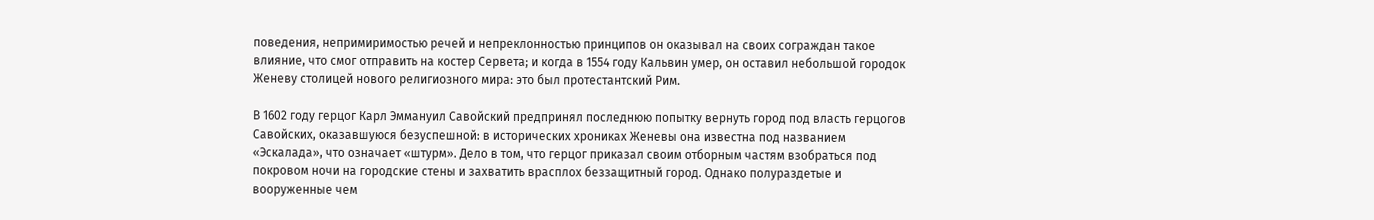поведения, непримиримостью речей и непреклонностью принципов он оказывал на своих сограждан такое влияние, что смог отправить на костер Сервета; и когда в 1554 году Кальвин умер, он оставил небольшой городок Женеву столицей нового религиозного мира: это был протестантский Рим.

В 1602 году герцог Карл Эммануил Савойский предпринял последнюю попытку вернуть город под власть герцогов Савойских, оказавшуюся безуспешной: в исторических хрониках Женевы она известна под названием «Эскалада», что означает «штурм». Дело в том, что герцог приказал своим отборным частям взобраться под покровом ночи на городские стены и захватить врасплох беззащитный город. Однако полураздетые и вооруженные чем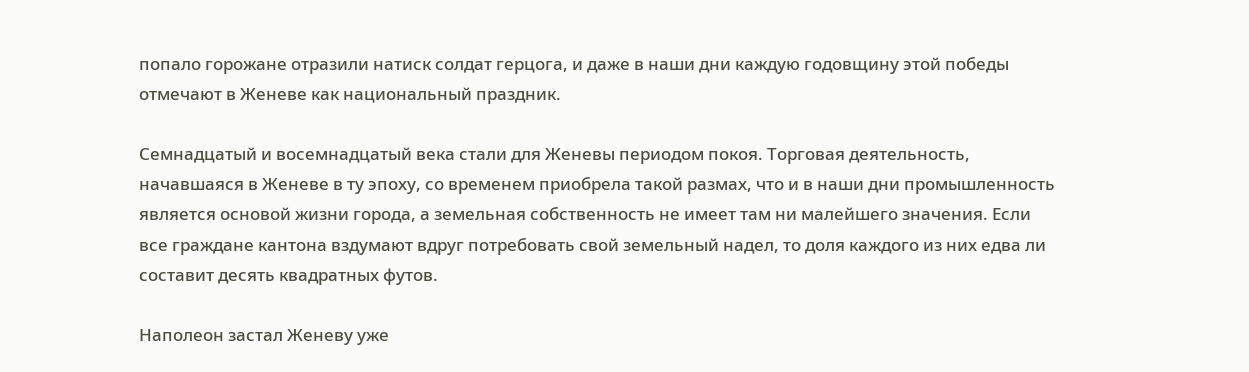попало горожане отразили натиск солдат герцога, и даже в наши дни каждую годовщину этой победы отмечают в Женеве как национальный праздник.

Семнадцатый и восемнадцатый века стали для Женевы периодом покоя. Торговая деятельность, начавшаяся в Женеве в ту эпоху, со временем приобрела такой размах, что и в наши дни промышленность является основой жизни города, а земельная собственность не имеет там ни малейшего значения. Если все граждане кантона вздумают вдруг потребовать свой земельный надел, то доля каждого из них едва ли составит десять квадратных футов.

Наполеон застал Женеву уже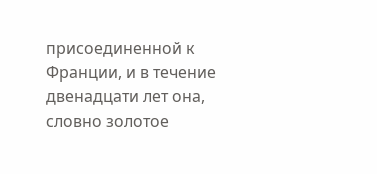присоединенной к Франции, и в течение двенадцати лет она, словно золотое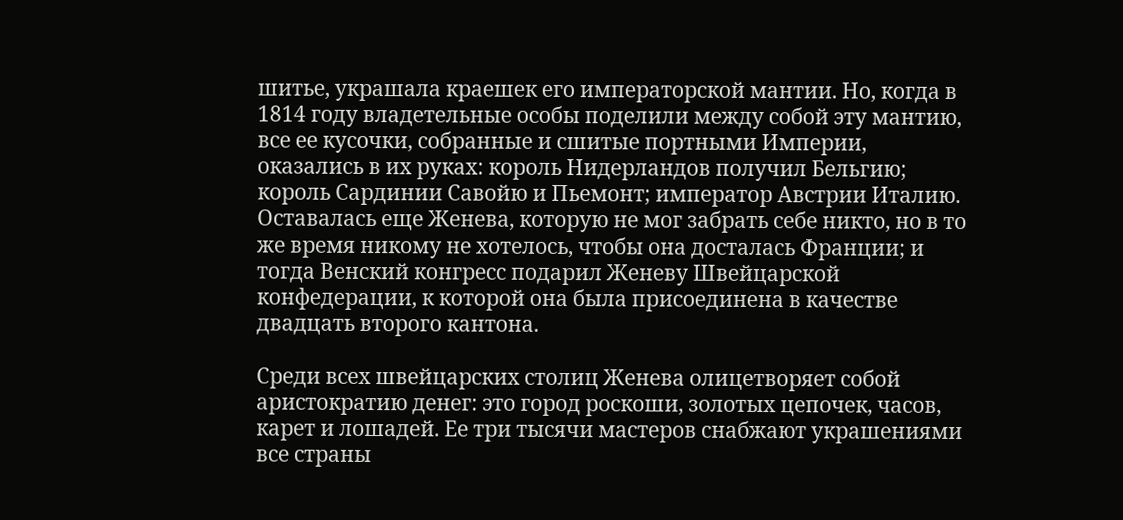шитье, украшала краешек его императорской мантии. Но, когда в 1814 году владетельные особы поделили между собой эту мантию, все ее кусочки, собранные и сшитые портными Империи, оказались в их руках: король Нидерландов получил Бельгию; король Сардинии Савойю и Пьемонт; император Австрии Италию. Оставалась еще Женева, которую не мог забрать себе никто, но в то же время никому не хотелось, чтобы она досталась Франции; и тогда Венский конгресс подарил Женеву Швейцарской конфедерации, к которой она была присоединена в качестве двадцать второго кантона.

Среди всех швейцарских столиц Женева олицетворяет собой аристократию денег: это город роскоши, золотых цепочек, часов, карет и лошадей. Ее три тысячи мастеров снабжают украшениями все страны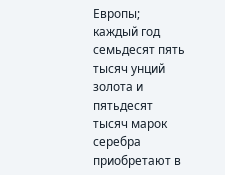Европы; каждый год семьдесят пять тысяч унций золота и пятьдесят тысяч марок серебра приобретают в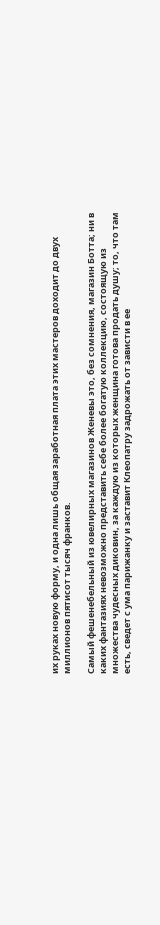их руках новую форму, и одна лишь общая заработная плата этих мастеров доходит до двух миллионов пятисот тысяч франков.

Самый фешенебельный из ювелирных магазинов Женевы это, без сомнения, магазин Ботта; ни в каких фантазиях невозможно представить себе более богатую коллекцию, состоящую из множества чудесных диковин, за каждую из которых женщина готова продать душу; то, что там есть, сведет с ума парижанку и заставит Клеопатру задрожать от зависти в ее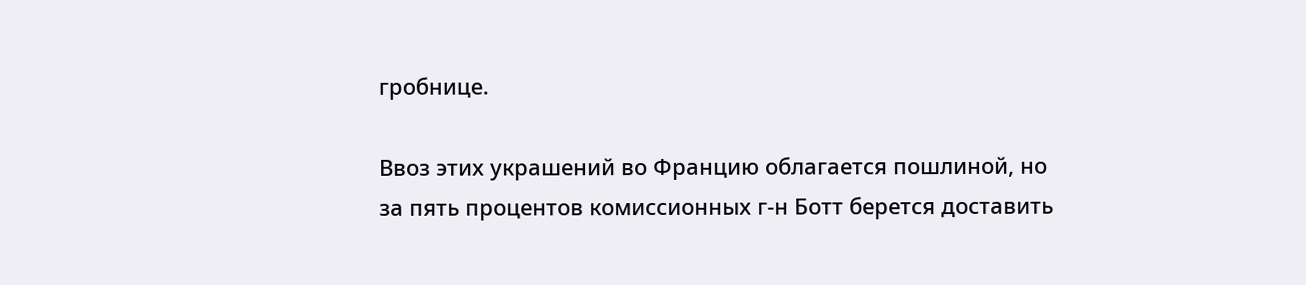гробнице.

Ввоз этих украшений во Францию облагается пошлиной, но за пять процентов комиссионных г-н Ботт берется доставить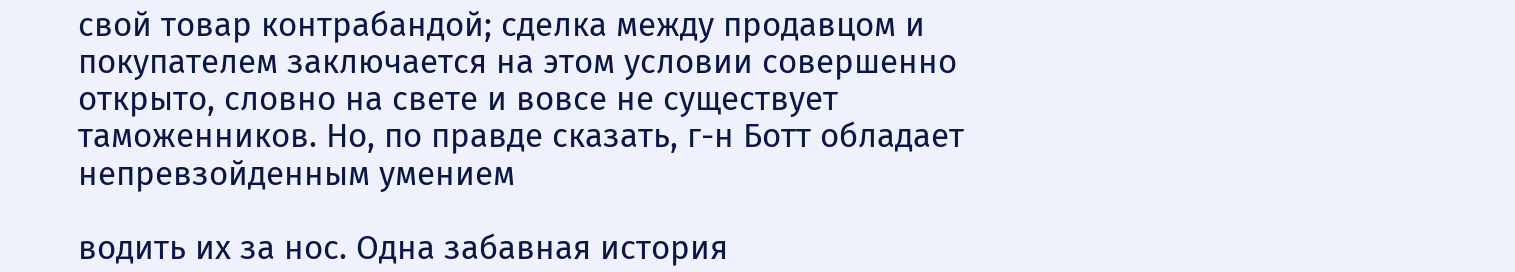свой товар контрабандой; сделка между продавцом и покупателем заключается на этом условии совершенно открыто, словно на свете и вовсе не существует таможенников. Но, по правде сказать, г-н Ботт обладает непревзойденным умением

водить их за нос. Одна забавная история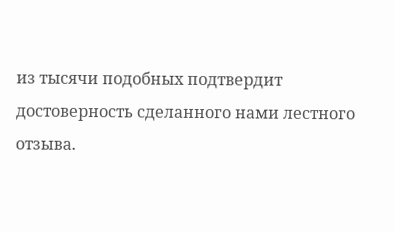из тысячи подобных подтвердит достоверность сделанного нами лестного отзыва.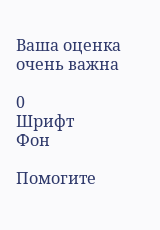Ваша оценка очень важна

0
Шрифт
Фон

Помогите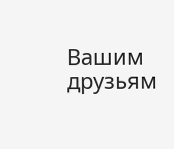Вашим друзьям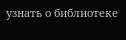узнать о библиотеке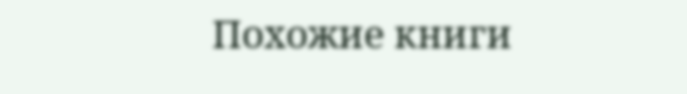Похожие книги